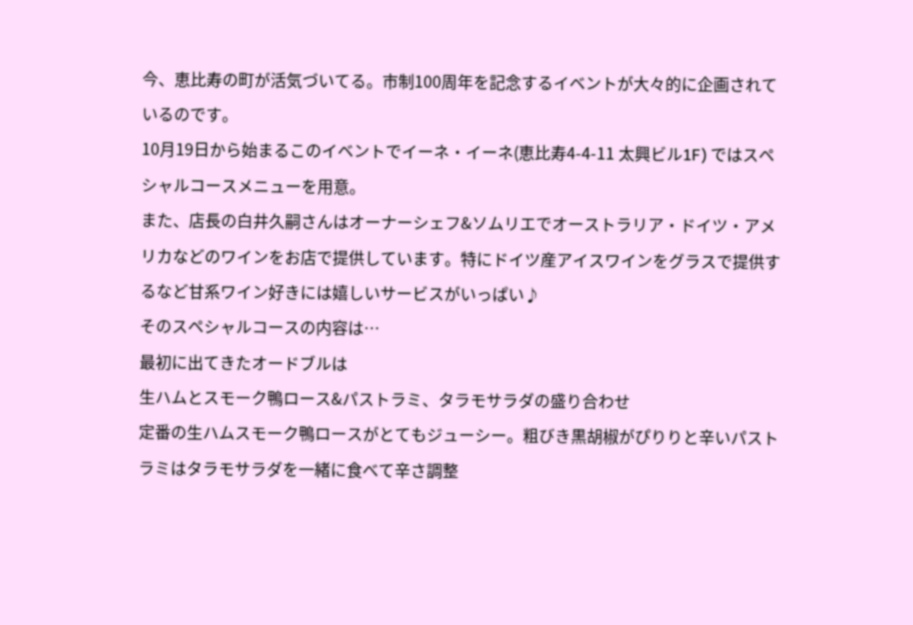今、恵比寿の町が活気づいてる。市制100周年を記念するイベントが大々的に企画されているのです。
10月19日から始まるこのイベントでイーネ・イーネ(恵比寿4-4-11 太興ビル1F) ではスペシャルコースメニューを用意。
また、店長の白井久嗣さんはオーナーシェフ&ソムリエでオーストラリア・ドイツ・アメリカなどのワインをお店で提供しています。特にドイツ産アイスワインをグラスで提供するなど甘系ワイン好きには嬉しいサービスがいっぱい♪
そのスペシャルコースの内容は…
最初に出てきたオードブルは
生ハムとスモーク鴨ロース&パストラミ、タラモサラダの盛り合わせ
定番の生ハムスモーク鴨ロースがとてもジューシー。粗びき黒胡椒がぴりりと辛いパストラミはタラモサラダを一緒に食べて辛さ調整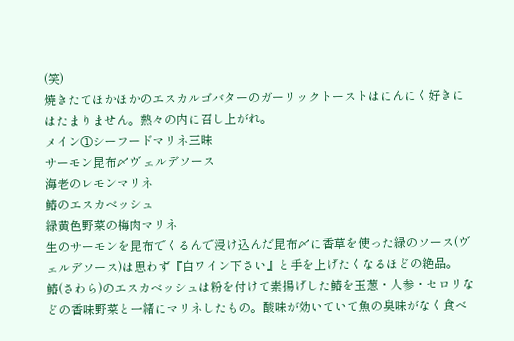(笑)
焼きたてほかほかのエスカルゴバターのガーリックトーストはにんにく好きにはたまりません。熱々の内に召し上がれ。
メイン①シーフードマリネ三昧
サーモン昆布〆ウ゛ェルデソース
海老のレモンマリネ
鰆のエスカベッシュ
緑黄色野菜の梅肉マリネ
生のサーモンを昆布でくるんで浸け込んだ昆布〆に香草を使った緑のソース(ウ゛ェルデソース)は思わず『白ワイン下さい』と手を上げたくなるほどの絶品。
鰆(さわら)のエスカベッシュは粉を付けて素揚げした鰆を玉葱・人参・セロリなどの香味野菜と一緒にマリネしたもの。酸味が効いていて魚の臭味がなく食べ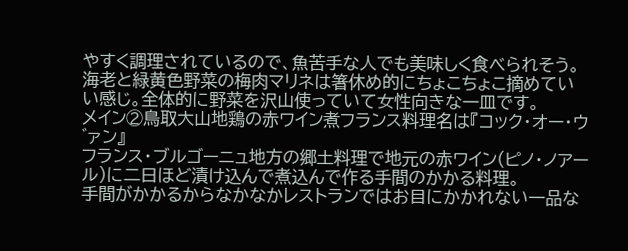やすく調理されているので、魚苦手な人でも美味しく食べられそう。
海老と緑黄色野菜の梅肉マリネは箸休め的にちょこちょこ摘めていい感じ。全体的に野菜を沢山使っていて女性向きな一皿です。
メイン②鳥取大山地鶏の赤ワイン煮フランス料理名は『コック・オー・ウ゛ァン』
フランス・ブルゴーニュ地方の郷土料理で地元の赤ワイン(ピノ・ノアール)に二日ほど漬け込んで煮込んで作る手間のかかる料理。
手間がかかるからなかなかレストランではお目にかかれない一品な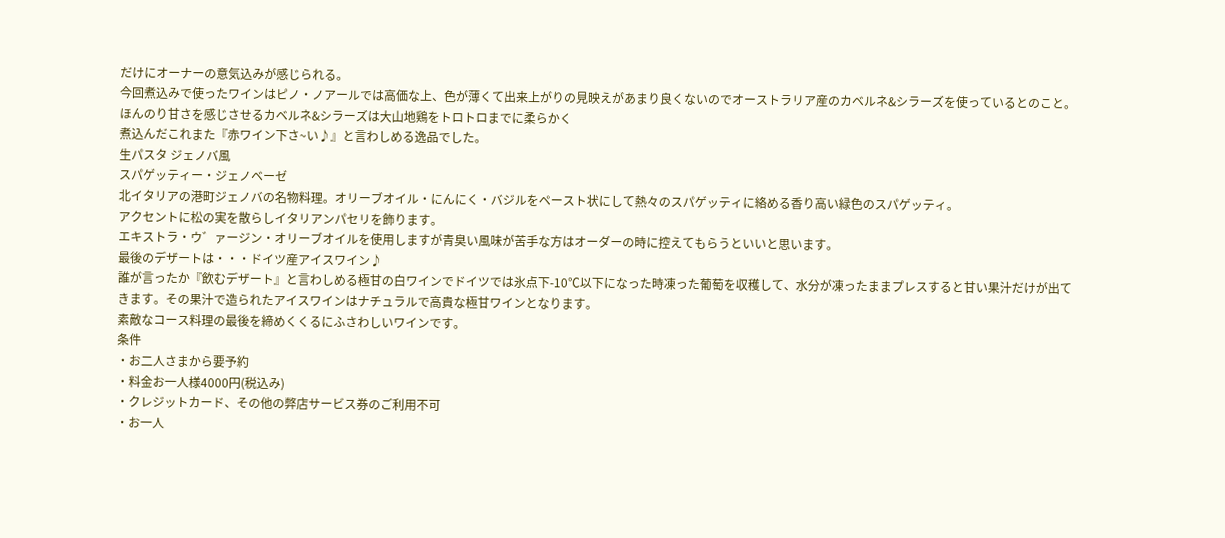だけにオーナーの意気込みが感じられる。
今回煮込みで使ったワインはピノ・ノアールでは高価な上、色が薄くて出来上がりの見映えがあまり良くないのでオーストラリア産のカベルネ&シラーズを使っているとのこと。
ほんのり甘さを感じさせるカベルネ&シラーズは大山地鶏をトロトロまでに柔らかく
煮込んだこれまた『赤ワイン下さ~い♪』と言わしめる逸品でした。
生パスタ ジェノバ風
スパゲッティー・ジェノベーゼ
北イタリアの港町ジェノバの名物料理。オリーブオイル・にんにく・バジルをペースト状にして熱々のスパゲッティに絡める香り高い緑色のスパゲッティ。
アクセントに松の実を散らしイタリアンパセリを飾ります。
エキストラ・ウ゛ァージン・オリーブオイルを使用しますが青臭い風味が苦手な方はオーダーの時に控えてもらうといいと思います。
最後のデザートは・・・ドイツ産アイスワイン♪
誰が言ったか『飲むデザート』と言わしめる極甘の白ワインでドイツでは氷点下-10℃以下になった時凍った葡萄を収穫して、水分が凍ったままプレスすると甘い果汁だけが出てきます。その果汁で造られたアイスワインはナチュラルで高貴な極甘ワインとなります。
素敵なコース料理の最後を締めくくるにふさわしいワインです。
条件
・お二人さまから要予約
・料金お一人様4000円(税込み)
・クレジットカード、その他の弊店サービス券のご利用不可
・お一人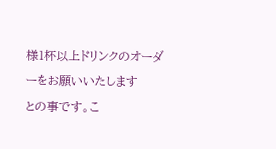様1杯以上ドリンクのオーダーをお願いいたします
との事です。こ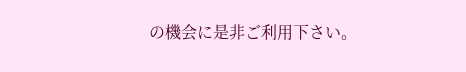の機会に是非ご利用下さい。